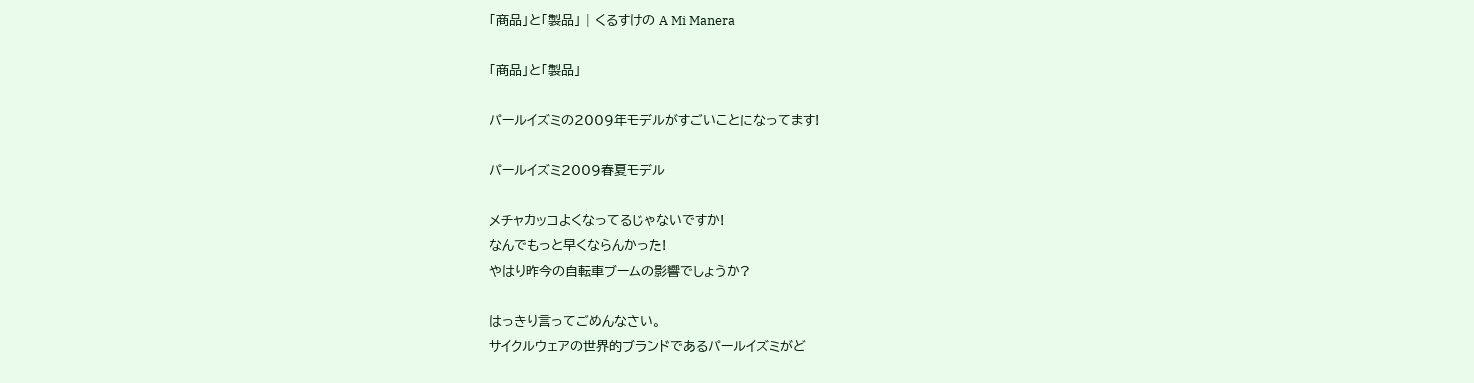「商品」と「製品」 | くるすけの A Mi Manera

「商品」と「製品」

パールイズミの2009年モデルがすごいことになってます!

パールイズミ2009春夏モデル

メチャカッコよくなってるじゃないですか!
なんでもっと早くならんかった!
やはり昨今の自転車ブームの影響でしょうか?

はっきり言ってごめんなさい。
サイクルウェアの世界的ブランドであるパールイズミがど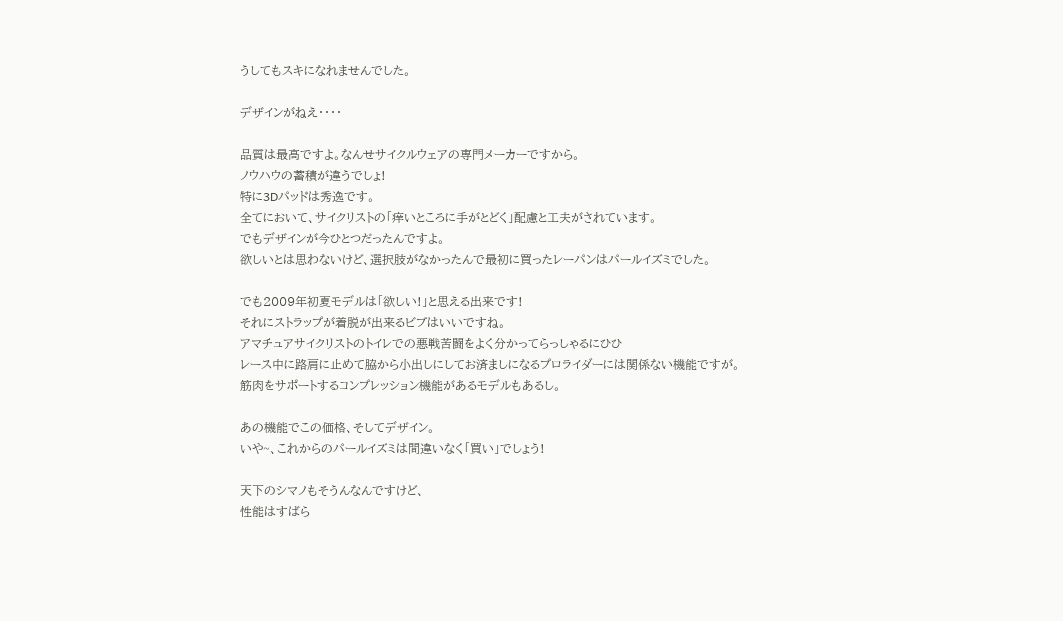うしてもスキになれませんでした。

デザインがねえ・・・・

品質は最高ですよ。なんせサイクルウェアの専門メーカーですから。
ノウハウの蓄積が違うでしょ!
特に3Dパッドは秀逸です。
全てにおいて、サイクリストの「痒いところに手がとどく」配慮と工夫がされています。
でもデザインが今ひとつだったんですよ。
欲しいとは思わないけど、選択肢がなかったんで最初に買ったレーパンはパールイズミでした。

でも2009年初夏モデルは「欲しい!」と思える出来です!
それにストラップが着脱が出来るビブはいいですね。
アマチュアサイクリストのトイレでの悪戦苦闘をよく分かってらっしゃるにひひ
レース中に路肩に止めて脇から小出しにしてお済ましになるプロライダーには関係ない機能ですが。
筋肉をサポートするコンプレッション機能があるモデルもあるし。

あの機能でこの価格、そしてデザイン。
いや~、これからのパールイズミは間違いなく「買い」でしょう!

天下のシマノもそうんなんですけど、
性能はすばら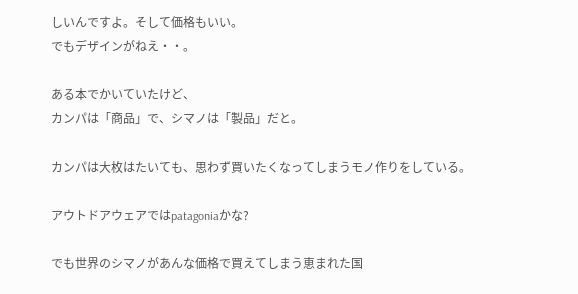しいんですよ。そして価格もいい。
でもデザインがねえ・・。

ある本でかいていたけど、
カンパは「商品」で、シマノは「製品」だと。

カンパは大枚はたいても、思わず買いたくなってしまうモノ作りをしている。

アウトドアウェアではpatagoniaかな?

でも世界のシマノがあんな価格で買えてしまう恵まれた国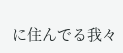に住んでる我々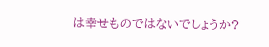は幸せものではないでしょうか?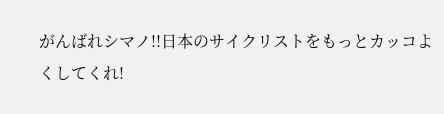がんばれシマノ!!日本のサイクリストをもっとカッコよくしてくれ!